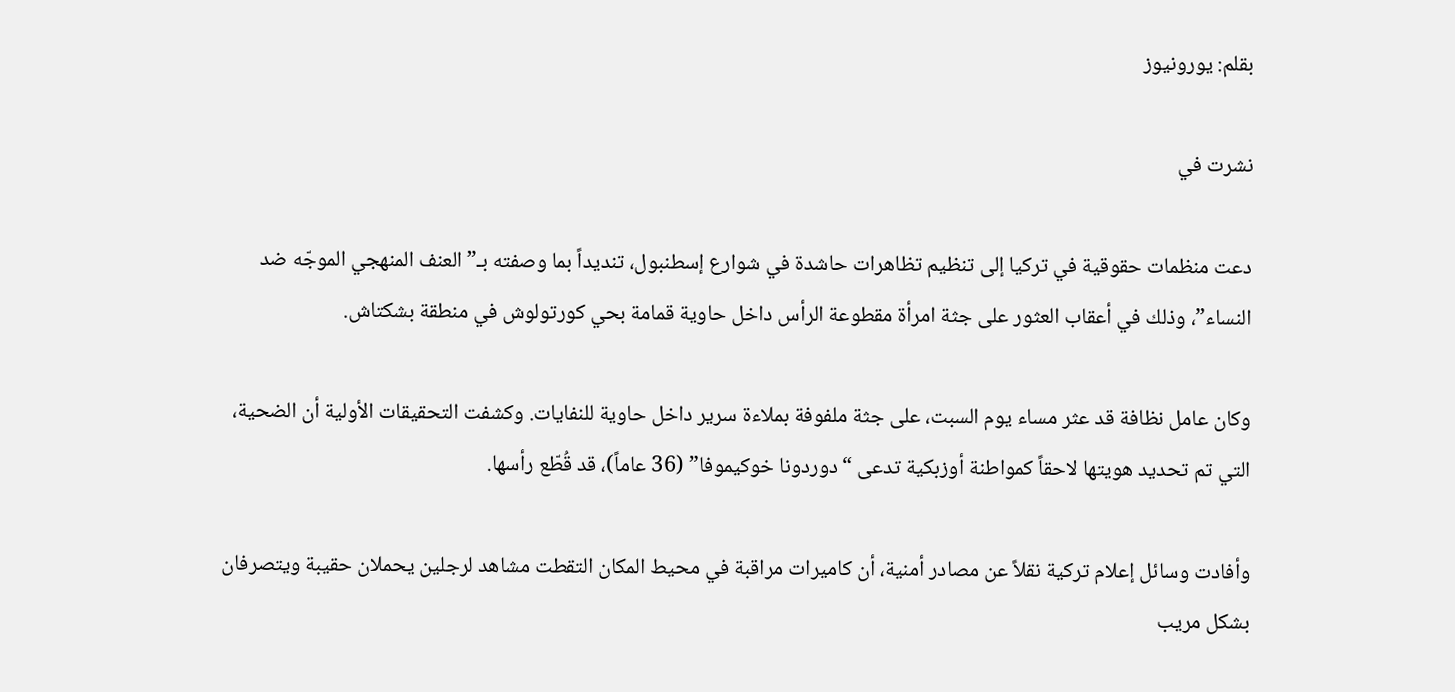بقلم: يورونيوز

نشرت في

دعت منظمات حقوقية في تركيا إلى تنظيم تظاهرات حاشدة في شوارع إسطنبول، تنديداً بما وصفته بـ”العنف المنهجي الموجّه ضد النساء”، وذلك في أعقاب العثور على جثة امرأة مقطوعة الرأس داخل حاوية قمامة بحي كورتولوش في منطقة بشكتاش.

وكان عامل نظافة قد عثر مساء يوم السبت، على جثة ملفوفة بملاءة سرير داخل حاوية للنفايات. وكشفت التحقيقات الأولية أن الضحية، التي تم تحديد هويتها لاحقاً كمواطنة أوزبكية تدعى “دوردونا خوكيموفا” (36 عاماً)، قد قُطّع رأسها.

وأفادت وسائل إعلام تركية نقلاً عن مصادر أمنية، أن كاميرات مراقبة في محيط المكان التقطت مشاهد لرجلين يحملان حقيبة ويتصرفان بشكل مريب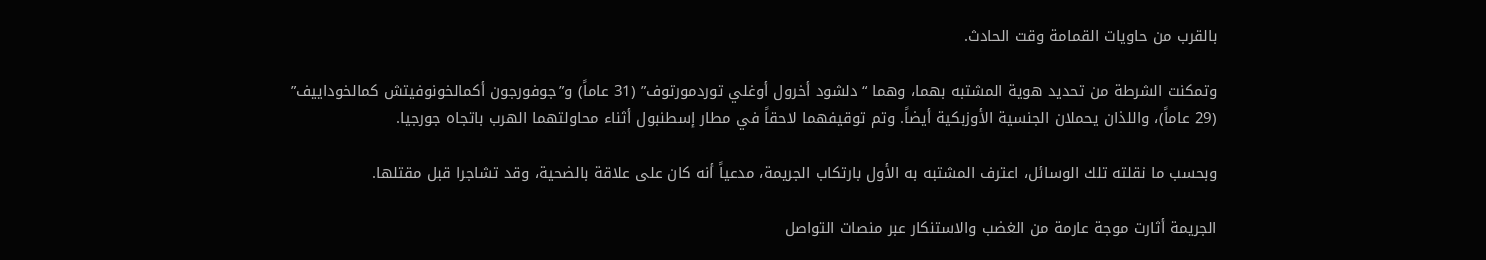بالقرب من حاويات القمامة وقت الحادث.

وتمكنت الشرطة من تحديد هوية المشتبه بهما، وهما “دلشود أخرول أوغلي توردمورتوف” (31 عاماً) و”جوفورجون أكمالخونوفيتش كمالخوداييف” (29 عاماً)، واللذان يحملان الجنسية الأوزبكية أيضاً. وتم توقيفهما لاحقاً في مطار إسطنبول أثناء محاولتهما الهرب باتجاه جورجيا.

وبحسب ما نقلته تلك الوسائل، اعترف المشتبه به الأول بارتكاب الجريمة، مدعياً أنه كان على علاقة بالضحية، وقد تشاجرا قبل مقتلها.

الجريمة أثارت موجة عارمة من الغضب والاستنكار عبر منصات التواصل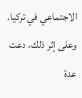الاجتماعي في تركيا. وعلى إثر ذلك، دعت عدة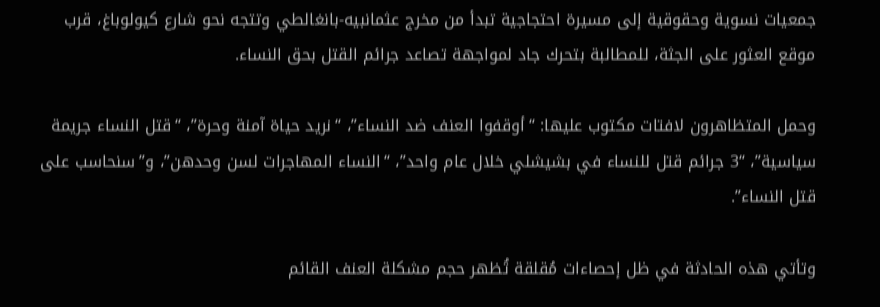جمعيات نسوية وحقوقية إلى مسيرة احتجاجية تبدأ من مخرج عثمانبيه-بانغالطي وتتجه نحو شارع كيولوباغ، قرب موقع العثور على الجثة، للمطالبة بتحرك جاد لمواجهة تصاعد جرائم القتل بحق النساء.

وحمل المتظاهرون لافتات مكتوب عليها: “أوقفوا العنف ضد النساء”، “نريد حياة آمنة وحرة”، “قتل النساء جريمة سياسية”، “3 جرائم قتل للنساء في بشيشلي خلال عام واحد”، “النساء المهاجرات لسن وحدهن”، و”سنحاسب على قتل النساء”.

وتأتي هذه الحادثة في ظل إحصاءات مُقلقة تُظهر حجم مشكلة العنف القائم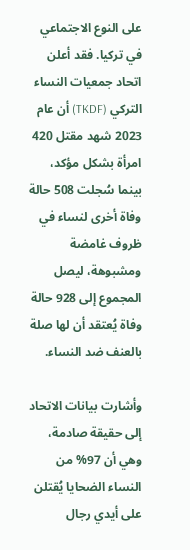على النوع الاجتماعي في تركيا. فقد أعلن اتحاد جمعيات النساء التركي (TKDF) أن عام 2023 شهد مقتل 420 امرأة بشكل مؤكد، بينما سُجلت 508 حالة وفاة أخرى لنساء في ظروف غامضة ومشبوهة، ليصل المجموع إلى 928 حالة وفاة يُعتقد أن لها صلة بالعنف ضد النساء.

وأشارت بيانات الاتحاد إلى حقيقة صادمة، وهي أن 97% من النساء الضحايا يُقتلن على أيدي رجال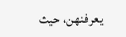يعرفنهن، حيث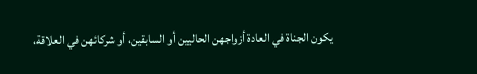يكون الجناة في العادة أزواجهن الحاليين أو السابقين، أو شركائهن في العلاقة،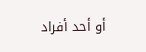أو أحد أفراد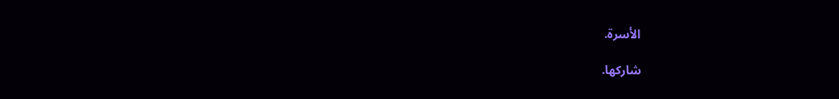الأسرة.

شاركها.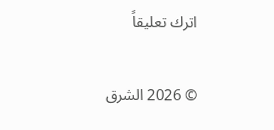اترك تعليقاً

© 2026 الشرق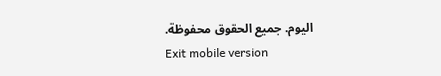اليوم. جميع الحقوق محفوظة.
Exit mobile version